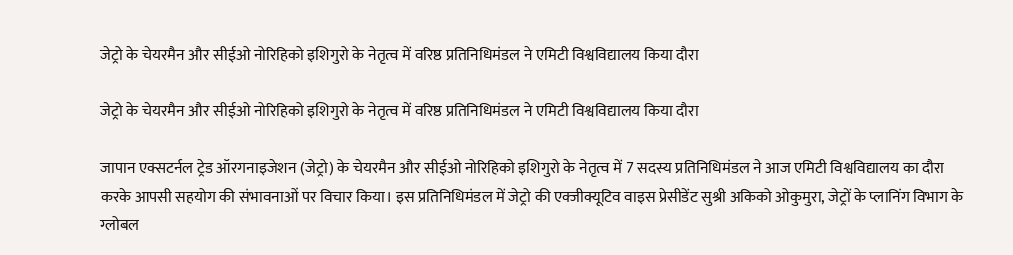जेट्रो के चेयरमैन और सीईओ नोरिहिको इशिगुरो के नेतृत्व में वरिष्ठ प्रतिनिधिमंडल ने एमिटी विश्वविद्यालय किया दौरा

जेट्रो के चेयरमैन और सीईओ नोरिहिको इशिगुरो के नेतृत्व में वरिष्ठ प्रतिनिधिमंडल ने एमिटी विश्वविद्यालय किया दौरा

जापान एक्सटर्नल ट्रेड ऑरगनाइजेशन (जेट्रो) के चेयरमैन और सीईओ नोरिहिको इशिगुरो के नेतृत्व में 7 सदस्य प्रतिनिधिमंडल ने आज एमिटी विश्वविद्यालय का दौरा करके आपसी सहयोग की संभावनाओं पर विचार किया। इस प्रतिनिधिमंडल में जेट्रो की एक्जीक्यूटिव वाइस प्रेसीडेंट सुश्री अकिको ओकुमुरा, जेट्रों के प्लानिंग विभाग के ग्लोबल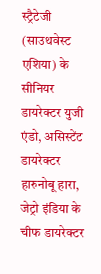स्ट्रैटेजी (साउथवेस्ट एशिया) के सीनियर डायरेक्टर युजी एंडो, असिस्टेंट डायरेक्टर हारुनोबू हारा, जेट्रो इंडिया के चीफ डायरेक्टर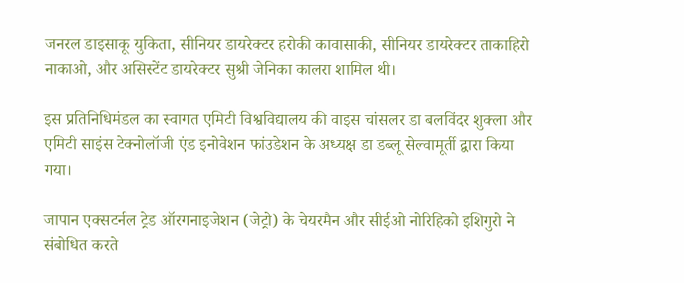जनरल डाइसाकू युकिता, सीनियर डायरेक्टर हरोकी कावासाकी, सीनियर डायरेक्टर ताकाहिरो नाकाओ, और असिस्टेंट डायरेक्टर सुश्री जेनिका कालरा शामिल थी।

इस प्रतिनिधिमंडल का स्वागत एमिटी विश्वविद्यालय की वाइस चांसलर डा बलविंदर शुक्ला और एमिटी साइंस टेक्नोलॉजी एंड इनोवेशन फांउडेशन के अध्यक्ष डा डब्लू सेल्वामूर्ती द्वारा किया गया।

जापान एक्सटर्नल ट्रेड ऑरगनाइजेशन (जेट्रो) के चेयरमैन और सीईओ नोरिहिको इशिगुरो ने संबोधित करते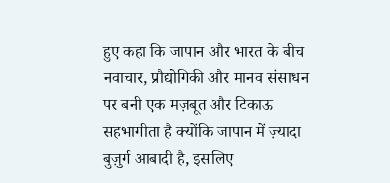हुए कहा कि जापान और भारत के बीच नवाचार, प्रौद्योगिकी और मानव संसाधन पर बनी एक मज़बूत और टिकाऊ सहभागीता है क्योंकि जापान में ज़्यादा बुज़ुर्ग आबादी है, इसलिए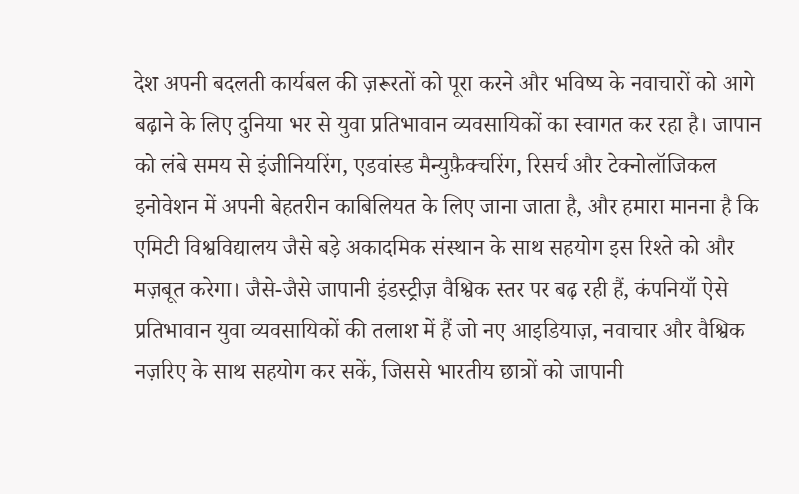देश अपनी बदलती कार्यबल की ज़रूरतों को पूरा करने और भविष्य के नवाचारों को आगे बढ़ाने के लिए दुनिया भर से युवा प्रतिभावान व्यवसायिकों का स्वागत कर रहा है। जापान को लंबे समय से इंजीनियरिंग, एडवांस्ड मैन्युफ़ैक्चरिंग, रिसर्च और टेक्नोलॉजिकल इनोवेशन में अपनी बेहतरीन काबिलियत के लिए जाना जाता है, और हमारा मानना है कि एमिटी विश्वविद्यालय जैसे बड़े अकादमिक संस्थान के साथ सहयोग इस रिश्ते को और मज़बूत करेगा। जैसे-जैसे जापानी इंडस्ट्रीज़ वैश्विक स्तर पर बढ़ रही हैं, कंपनियाँ ऐसे प्रतिभावान युवा व्यवसायिकों की तलाश में हैं जो नए आइडियाज़, नवाचार और वैश्विक नज़रिए के साथ सहयोग कर सकें, जिससे भारतीय छात्रों को जापानी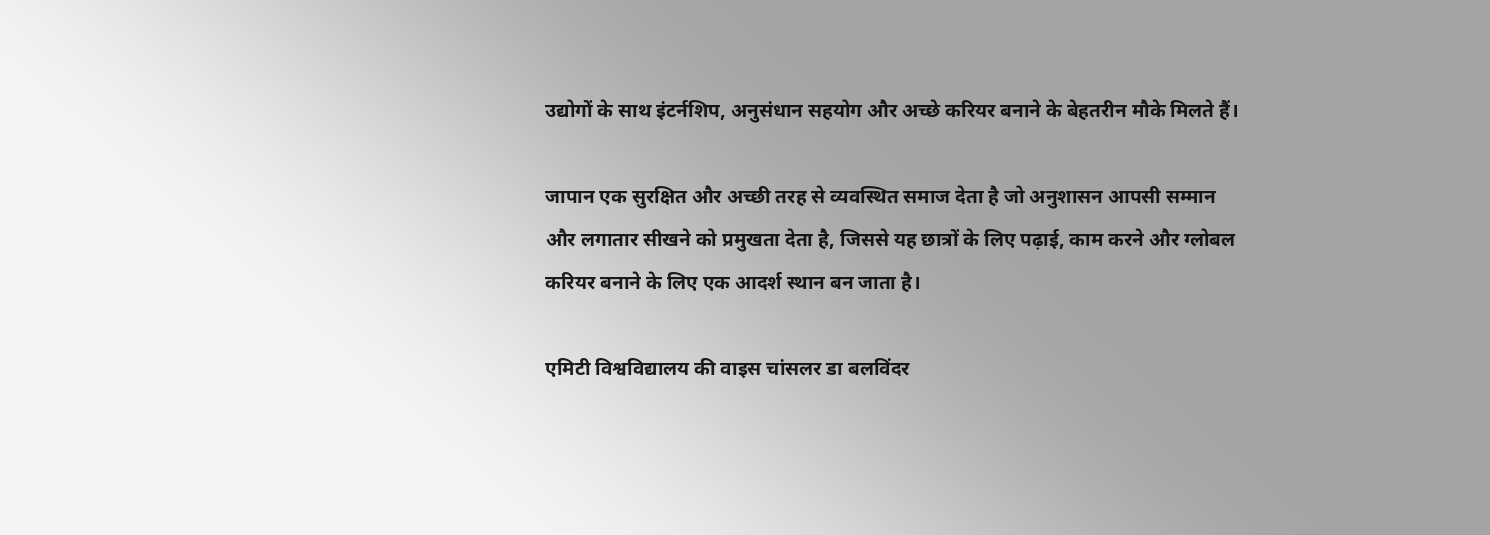उद्योगों के साथ इंटर्नशिप, अनुसंधान सहयोग और अच्छे करियर बनाने के बेहतरीन मौके मिलते हैं।

जापान एक सुरक्षित और अच्छी तरह से व्यवस्थित समाज देता है जो अनुशासन आपसी सम्मान और लगातार सीखने को प्रमुखता देता है, जिससे यह छात्रों के लिए पढ़ाई, काम करने और ग्लोबल करियर बनाने के लिए एक आदर्श स्थान बन जाता है।

एमिटी विश्वविद्यालय की वाइस चांसलर डा बलविंदर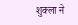शुक्ला ने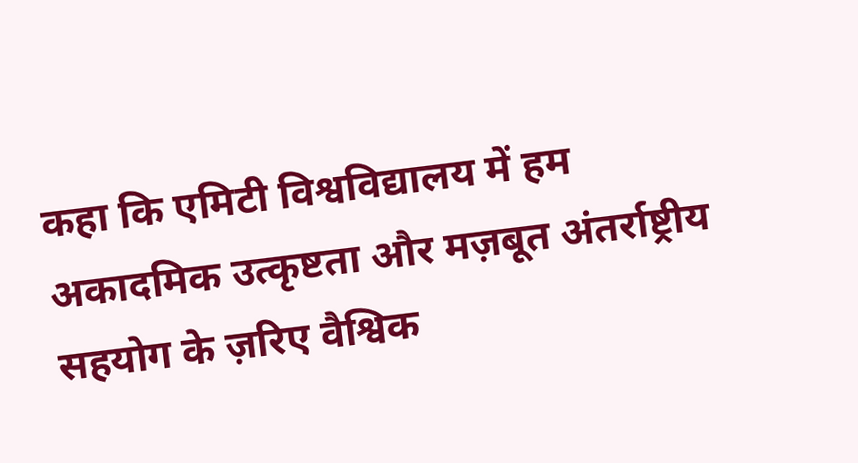कहा कि एमिटी विश्वविद्यालय में हम अकादमिक उत्कृष्टता और मज़बूत अंतर्राष्ट्रीय सहयोग के ज़रिए वैश्विक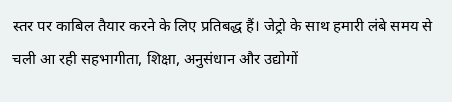स्तर पर काबिल तैयार करने के लिए प्रतिबद्ध हैं। जेट्रो के साथ हमारी लंबे समय से चली आ रही सहभागीता, शिक्षा, अनुसंधान और उद्योगों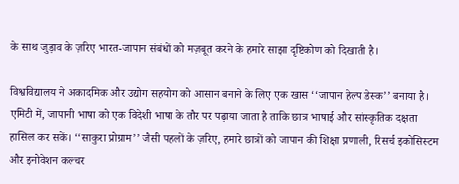के साथ जुड़ाव के ज़रिए भारत-जापान संबंधों को मज़बूत करने के हमारे साझा दृष्टिकोण को दिखाती है।

विश्वविद्यालय ने अकादमिक और उद्योग सहयोग को आसान बनाने के लिए एक खास ‘‘जापान हेल्प डेस्क’’ बनाया है। एमिटी में, जापानी भाषा को एक विदेशी भाषा के तौर पर पढ़ाया जाता है ताकि छात्र भाषाई और सांस्कृतिक दक्षता हासिल कर सकें। ‘‘साकुरा प्रोग्राम’’ जैसी पहलों के ज़रिए, हमारे छात्रों को जापान की शिक्षा प्रणाली, रिसर्च इकोसिस्टम और इनोवेशन कल्चर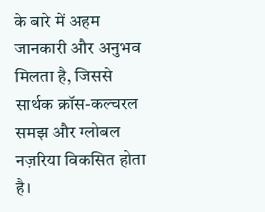के बारे में अहम जानकारी और अनुभव मिलता है, जिससे सार्थक क्रॉस-कल्चरल समझ और ग्लोबल नज़रिया विकसित होता है।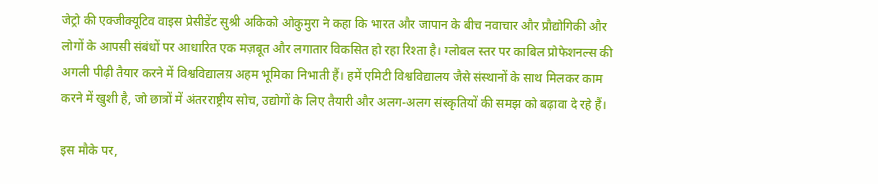जेट्रो की एक्जीक्यूटिव वाइस प्रेसीडेंट सुश्री अकिको ओकुमुरा ने कहा कि भारत और जापान के बीच नवाचार और प्रौद्योगिकी और लोगों के आपसी संबंधों पर आधारित एक मज़बूत और लगातार विकसित हो रहा रिश्ता है। ग्लोबल स्तर पर काबिल प्रोफेशनल्स की अगली पीढ़ी तैयार करने में विश्वविद्यालय़ अहम भूमिका निभाती हैं। हमें एमिटी विश्वविद्यालय जैसे संस्थानों के साथ मिलकर काम करने में खुशी है, जो छात्रों में अंतरराष्ट्रीय सोच, उद्योगों के लिए तैयारी और अलग-अलग संस्कृतियों की समझ को बढ़ावा दे रहे हैं।

इस मौके पर,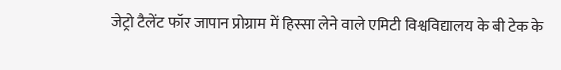जेट्रो टैलेंट फॉर जापान प्रोग्राम में हिस्सा लेने वाले एमिटी विश्वविद्यालय के बी टेक के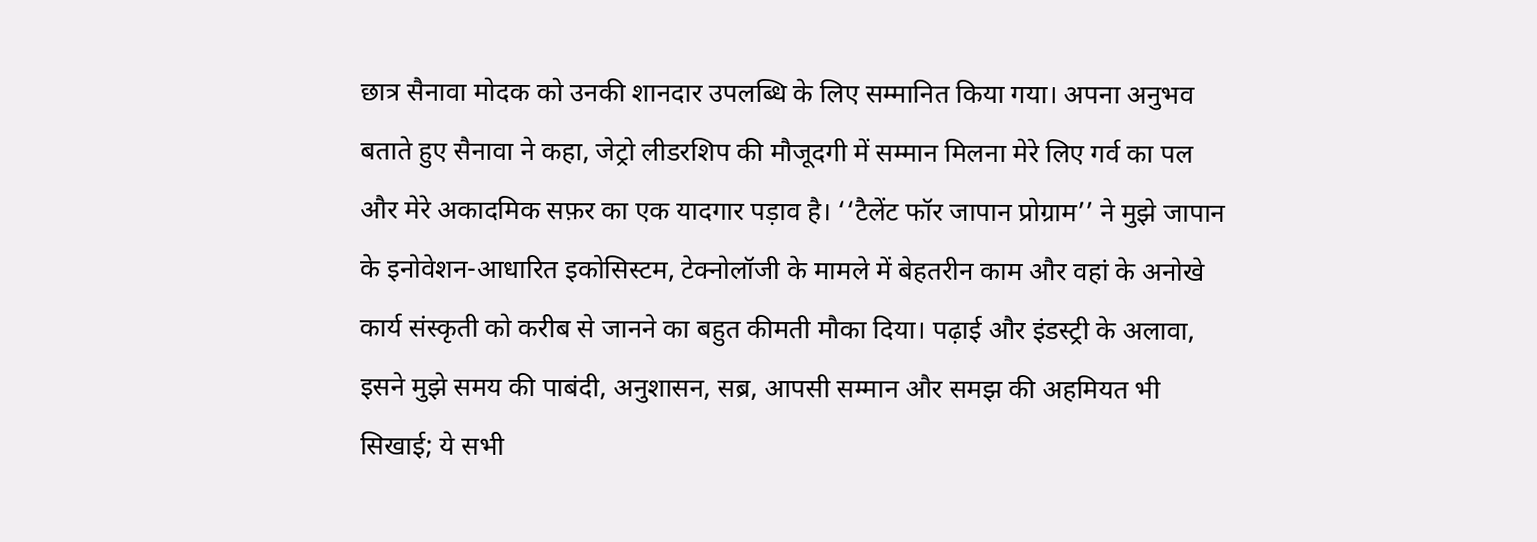छात्र सैनावा मोदक को उनकी शानदार उपलब्धि के लिए सम्मानित किया गया। अपना अनुभव बताते हुए सैनावा ने कहा, जेट्रो लीडरशिप की मौजूदगी में सम्मान मिलना मेरे लिए गर्व का पल और मेरे अकादमिक सफ़र का एक यादगार पड़ाव है। ‘‘टैलेंट फॉर जापान प्रोग्राम’’ ने मुझे जापान के इनोवेशन-आधारित इकोसिस्टम, टेक्नोलॉजी के मामले में बेहतरीन काम और वहां के अनोखे कार्य संस्कृती को करीब से जानने का बहुत कीमती मौका दिया। पढ़ाई और इंडस्ट्री के अलावा, इसने मुझे समय की पाबंदी, अनुशासन, सब्र, आपसी सम्मान और समझ की अहमियत भी सिखाई; ये सभी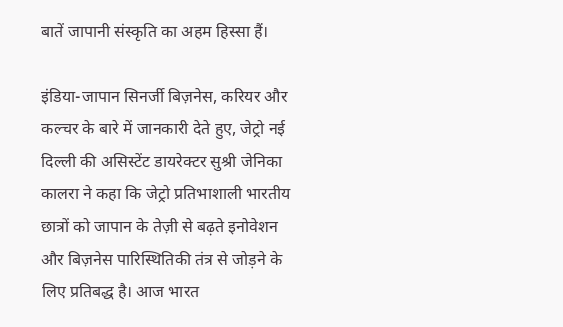बातें जापानी संस्कृति का अहम हिस्सा हैं।

इंडिया-जापान सिनर्जी बिज़नेस, करियर और कल्चर के बारे में जानकारी देते हुए, जेट्रो नई दिल्ली की असिस्टेंट डायरेक्टर सुश्री जेनिका कालरा ने कहा कि जेट्रो प्रतिभाशाली भारतीय छात्रों को जापान के तेज़ी से बढ़ते इनोवेशन और बिज़नेस पारिस्थितिकी तंत्र से जोड़ने के लिए प्रतिबद्ध है। आज भारत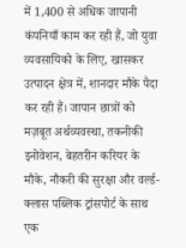में 1,400 से अधिक जापानी कंपनियाँ काम कर रही हैं, जो युवा व्यवसायिको के लिए, खासकर उत्पादन क्षेत्र में, शानदार मौके पैदा कर रही हैं। जापान छात्रों को मज़बूत अर्थव्यवस्था, तकनीकी इनोवेशन, बेहतरीन करियर के मौके, नौकरी की सुरक्षा और वर्ल्ड-क्लास पब्लिक ट्रांसपोर्ट के साथ एक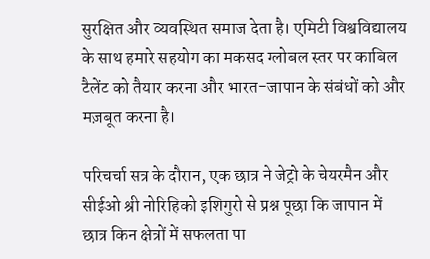सुरक्षित और व्यवस्थित समाज देता है। एमिटी विश्वविद्यालय के साथ हमारे सहयोग का मकसद ग्लोबल स्तर पर काबिल टैलेंट को तैयार करना और भारत-जापान के संबंधों को और मज़बूत करना है।

परिचर्चा सत्र के दौरान, एक छात्र ने जेट्रो के चेयरमैन और सीईओ श्री नोरिहिको इशिगुरो से प्रश्न पूछा कि जापान में छात्र किन क्षेत्रों में सफलता पा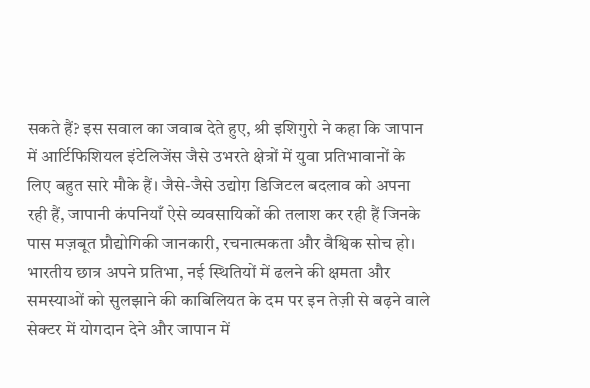सकते हैं? इस सवाल का जवाब देते हुए, श्री इशिगुरो ने कहा कि जापान में आर्टिफिशियल इंटेलिजेंस जैसे उभरते क्षेत्रों में युवा प्रतिभावानों के लिए बहुत सारे मौके हैं। जैसे-जैसे उद्योग़ डिजिटल बदलाव को अपना रही हैं, जापानी कंपनियाँ ऐसे व्यवसायिकों की तलाश कर रही हैं जिनके पास मज़बूत प्रौद्योगिकी जानकारी, रचनात्मकता और वैश्विक सोच हो। भारतीय छात्र अपने प्रतिभा, नई स्थितियों में ढलने की क्षमता और समस्याओं को सुलझाने की काबिलियत के दम पर इन तेज़ी से बढ़ने वाले सेक्टर में योगदान देने और जापान में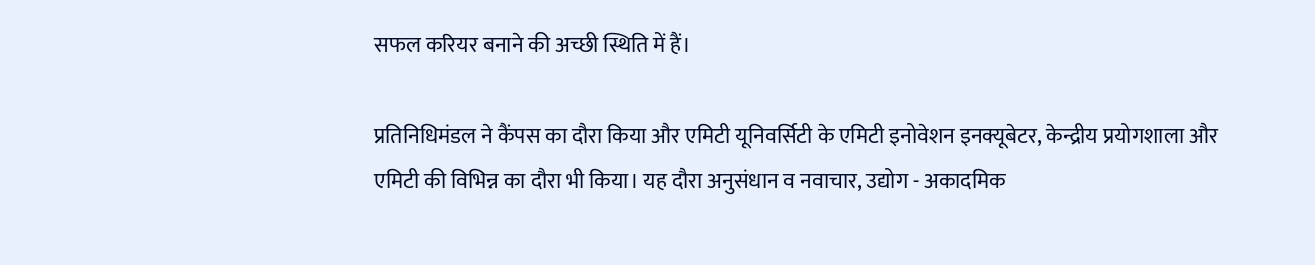सफल करियर बनाने की अच्छी स्थिति में हैं।

प्रतिनिधिमंडल ने कैंपस का दौरा किया और एमिटी यूनिवर्सिटी के एमिटी इनोवेशन इनक्यूबेटर, केन्द्रीय प्रयोगशाला और एमिटी की विभिन्न का दौरा भी किया। यह दौरा अनुसंधान व नवाचार, उद्योग - अकादमिक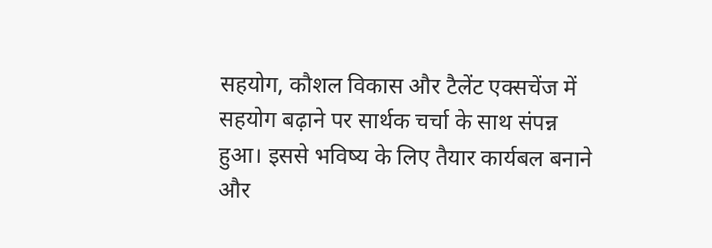सहयोग, कौशल विकास और टैलेंट एक्सचेंज में सहयोग बढ़ाने पर सार्थक चर्चा के साथ संपन्न हुआ। इससे भविष्य के लिए तैयार कार्यबल बनाने और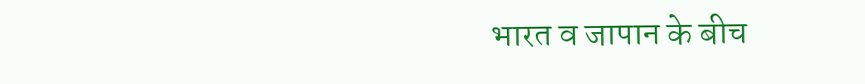भारत व जापान के बीच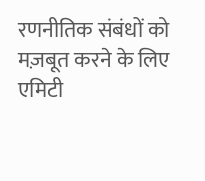रणनीतिक संबंधों को मज़बूत करने के लिए एमिटी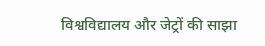विश्वविद्यालय और जेट्रों की साझा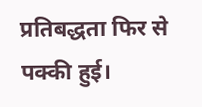प्रतिबद्धता फिर से पक्की हुई।